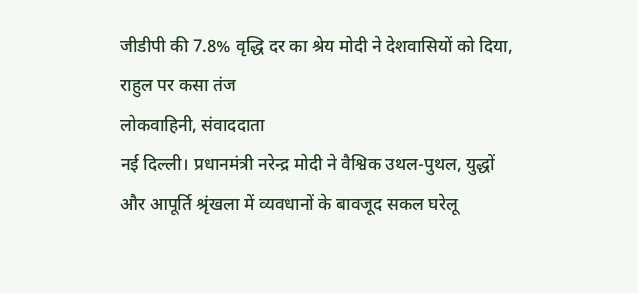जीडीपी की 7.8% वृद्धि दर का श्रेय मोदी ने देशवासियों को दिया, राहुल पर कसा तंज
लोकवाहिनी, संवाददाता
नई दिल्ली। प्रधानमंत्री नरेन्द्र मोदी ने वैश्विक उथल-पुथल, युद्धों और आपूर्ति श्रृंखला में व्यवधानों के बावजूद सकल घरेलू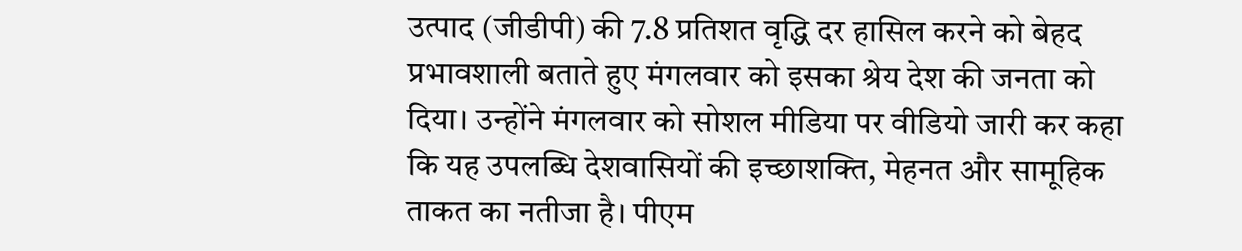उत्पाद (जीडीपी) की 7.8 प्रतिशत वृद्धि दर हासिल करने को बेहद प्रभावशाली बताते हुए मंगलवार को इसका श्रेय देश की जनता को दिया। उन्होंने मंगलवार को सोशल मीडिया पर वीडियो जारी कर कहा कि यह उपलब्धि देशवासियों की इच्छाशक्ति, मेहनत और सामूहिक ताकत का नतीजा है। पीएम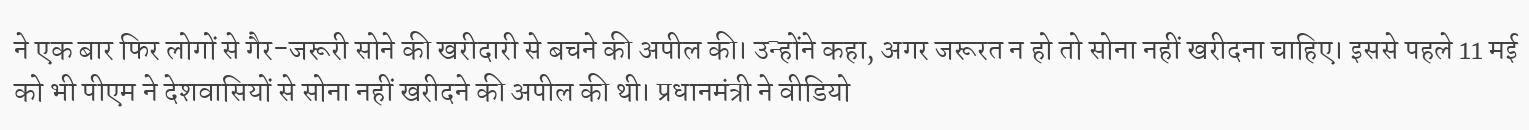ने एक बार फिर लोगों से गैर-जरूरी सोने की खरीदारी से बचने की अपील की। उन्होंने कहा, अगर जरूरत न हो तो सोना नहीं खरीदना चाहिए। इससे पहले 11 मई को भी पीएम ने देशवासियों से सोना नहीं खरीदने की अपील की थी। प्रधानमंत्री ने वीडियो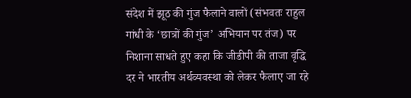संदेश में झूठ की गुंज फैलाने वालों (संभवतः राहुल गांधी के ‘छात्रों की गुंज’ अभियान पर तंज) पर निशाना साधते हुए कहा कि जीडीपी की ताजा वृद्धि दर ने भारतीय अर्थव्यवस्था को लेकर फैलाए जा रहे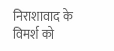निराशावाद के विमर्श को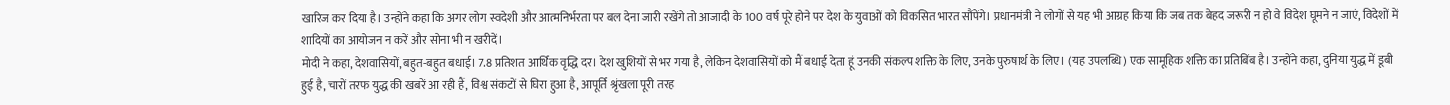खारिज कर दिया है। उन्होंने कहा कि अगर लोग स्वदेशी और आत्मनिर्भरता पर बल देना जारी रखेंगे तो आजादी के 100 वर्ष पूरे होने पर देश के युवाओं को विकसित भारत सौंपेंगे। प्रधानमंत्री ने लोगों से यह भी आग्रह किया कि जब तक बेहद जरूरी न हो वे विदेश घूमने न जाएं, विदेशों में शादियों का आयोजन न करें और सोना भी न खरीदें।
मोदी ने कहा, देशवासियों, बहुत-बहुत बधाई। 7.8 प्रतिशत आर्थिक वृद्धि दर। देश खुशियों से भर गया है, लेकिन देशवासियों को मैं बधाई देता हूं उनकी संकल्प शक्ति के लिए, उनके पुरुषार्थ के लिए। (यह उपलब्धि) एक सामूहिक शक्ति का प्रतिबिंब है। उन्होंने कहा, दुनिया युद्ध में डूबी हुई है, चारों तरफ युद्ध की खबरें आ रही हैं, विश्व संकटों से घिरा हुआ है, आपूर्ति श्रृंखला पूरी तरह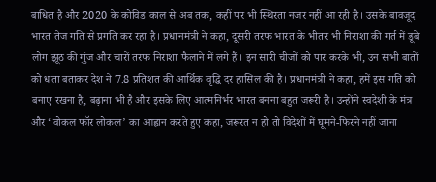बाधित है और 2020 के कोविड काल से अब तक, कहीं पर भी स्थिरता नजर नहीं आ रही है। उसके बावजूद भारत तेज गति से प्रगति कर रहा है। प्रधानमंत्री ने कहा, दूसरी तरफ भारत के भीतर भी निराशा की गर्त में डूबे लोग झूठ की गुंज और चारों तरफ निराशा फैलाने में लगे हैं। इन सारी चीजों को पार करके भी, उन सभी बातों को धता बताकर देश ने 7.8 प्रतिशत की आर्थिक वृद्धि दर हासिल की है। प्रधानमंत्री ने कहा, हमें इस गति को बनाए रखना है, बढ़ाना भी है और इसके लिए आत्मनिर्भर भारत बनना बहुत जरूरी है। उन्होंने स्वदेशी के मंत्र और ‘वोकल फॉर लोकल’ का आह्वान करते हुए कहा, जरूरत न हो तो विदेशों में घूमने-फिरने नहीं जाना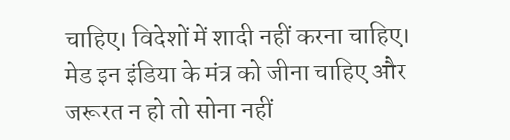चाहिए। विदेशों में शादी नहीं करना चाहिए। मेड इन इंडिया के मंत्र को जीना चाहिए और जरूरत न हो तो सोना नहीं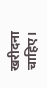खरीदना चाहिए।